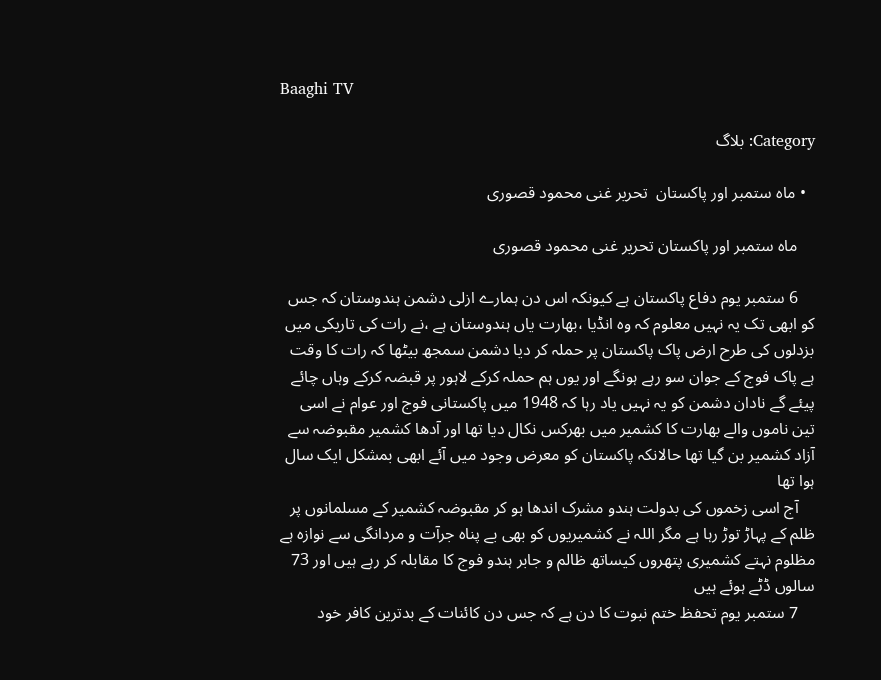Baaghi TV

Category: بلاگ

  • ماہ ستمبر اور پاکستان  تحریر غنی محمود قصوری

    ماہ ستمبر اور پاکستان تحریر غنی محمود قصوری

    6 ستمبر یوم دفاع پاکستان ہے کیونکہ اس دن ہمارے ازلی دشمن ہندوستان کہ جس کو ابھی تک یہ نہیں معلوم کہ وہ انڈیا ،بھارت یاں ہندوستان ہے ،نے رات کی تاریکی میں بزدلوں کی طرح ارض پاک پاکستان پر حملہ کر دیا دشمن سمجھ بیٹھا کہ رات کا وقت ہے پاک فوج کے جوان سو رہے ہونگے اور یوں ہم حملہ کرکے لاہور پر قبضہ کرکے وہاں چائے پیئے گے نادان دشمن کو یہ نہیں یاد رہا کہ 1948 میں پاکستانی فوج اور عوام نے اسی تین ناموں والے بھارت کا کشمیر میں بھرکس نکال دیا تھا اور آدھا کشمیر مقبوضہ سے آزاد کشمیر بن گیا تھا حالانکہ پاکستان کو معرض وجود میں آئے ابھی بمشکل ایک سال ہوا تھا
    آج اسی زخموں کی بدولت ہندو مشرک اندھا ہو کر مقبوضہ کشمیر کے مسلمانوں پر ظلم کے پہاڑ توڑ رہا ہے مگر اللہ نے کشمیریوں کو بھی بے پناہ جرآت و مردانگی سے نوازہ ہے مظلوم نہتے کشمیری پتھروں کیساتھ ظالم و جابر ہندو فوج کا مقابلہ کر رہے ہیں اور 73 سالوں ڈٹے ہوئے ہیں
    7 ستمبر یوم تحفظ ختم نبوت کا دن ہے کہ جس دن کائنات کے بدترین کافر خود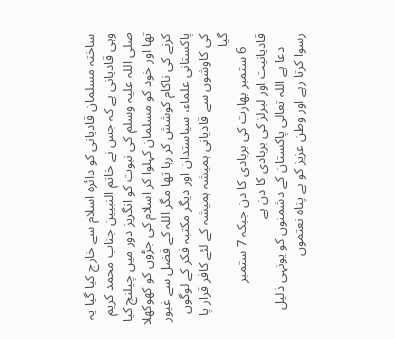ساختہ مسلمان قادیانی کو دائرہ اسلام سے خارج کیا گیا یہ وہی قادیانی ہے کہ جس نے خاتم النبیین جناب محمد کریم صلی اللہ علیہ وسلم کی نبوت کو انگریز دور میں چیلنج کیا تھا اور خود کو مسلمان کہلوا کر اسلام کی جڑوں کو کھوکھلا کرنے کی ناکام کوشش کر رہا تھا مگر اللہ کے فضل سے غیور پاکستانی علماء، سیاستدان اور دیگر مکتبہ فکر کے لوگوں کی کاوشوں سے قادیانی ہمیشہ ہمیشہ کے لئے کافر قرار پا گیا
    6 ستمبر بھارت کی بربادی کا دن جبکہ 7 ستمبر قادیانیت اور لبرلز کی بربادی کا دن ہے
    دعا ہے اللہ تعالی پاکستان کے دشمنوں کو یونہی ذلیل رسوا کرتا رہے اور وطن عزیز کو بے پناہ نعتموں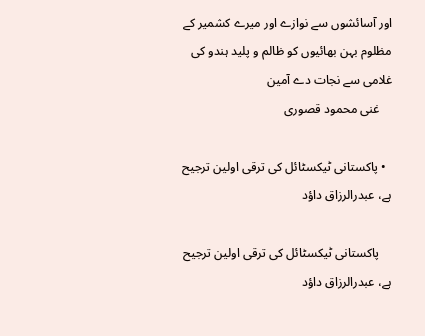اور آسائشوں سے نوازے اور میرے کشمیر کے مظلوم بہن بھائیوں کو ظالم و پلید ہندو کی غلامی سے نجات دے آمین
    غنی محمود قصوری

  • پاکستانی ٹیکسٹائل کی ترقی اولین ترجیح ہے، عبدرالرزاق داؤد

    پاکستانی ٹیکسٹائل کی ترقی اولین ترجیح ہے، عبدرالرزاق داؤد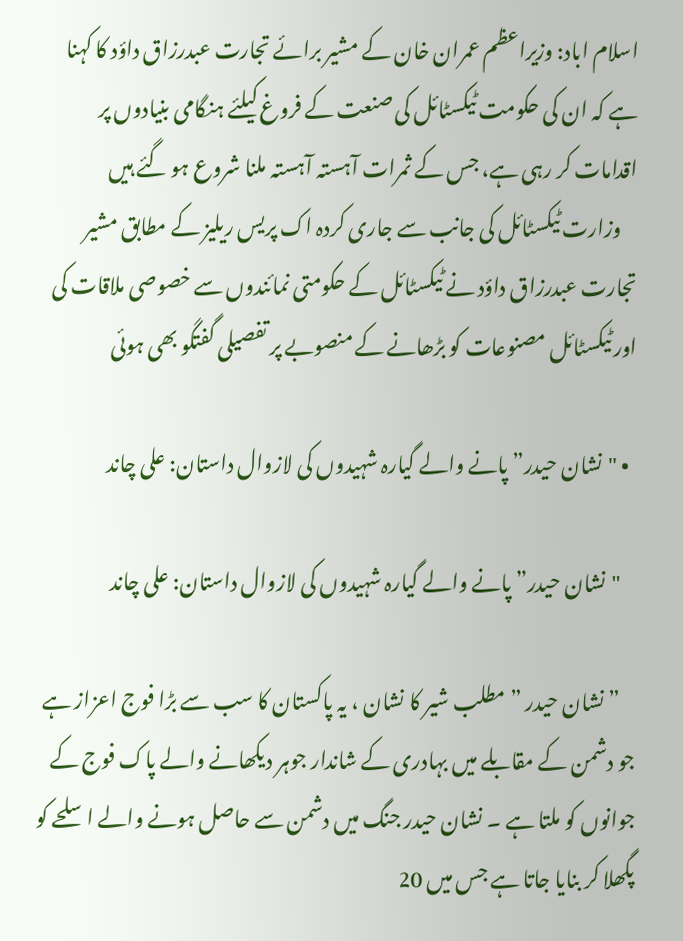اسلام اباد: وزیراعظم عمران خان کے مشیر برائے تجارت عبدرزاق داؤد کا کہنا ہے کہ ان کی حکومت ٹیکسٹائل کی صنعت کے فروغ کیلئے ہنگامی بنیادوں پر اقدامات کر رہی ہے، جس کے ثمرات آہستہ آہستہ ملنا شروع ہو گئے ہیں
    وزارت ٹیکسٹائل کی جانب سے جاری کردہ اک پریس ریلیز کے مطابق مشیر تجارت عبدرزاق داؤد نے ٹیکسٹائل کے حکومتی نمائندوں سے خصوصی ملاقات کی اور ٹیکسٹائل مصنوعات کو بڑھانے کے منصوبے پر تفصیلی گفتگو بھی ہوئی

  • "نشان حیدر” پانے والے گیارہ شہیدوں کی لازوال داستان: علی چاند

    "نشان حیدر” پانے والے گیارہ شہیدوں کی لازوال داستان: علی چاند

    ” نشان حیدر ” مطلب شیر کا نشان ، یہ پاکستان کا سب سے بڑا فوج اعزاز ہے جو دشمن کے مقابلے میں بہادری کے شاندار جوہر دیکھانے والے پاک فوج کے جوانوں کو ملتا ہے ۔ نشان حیدر جنگ میں دشمن سے حاصل ہونے والے اسلحے کو پگھلا کر بنایا جاتا ہے جس میں 20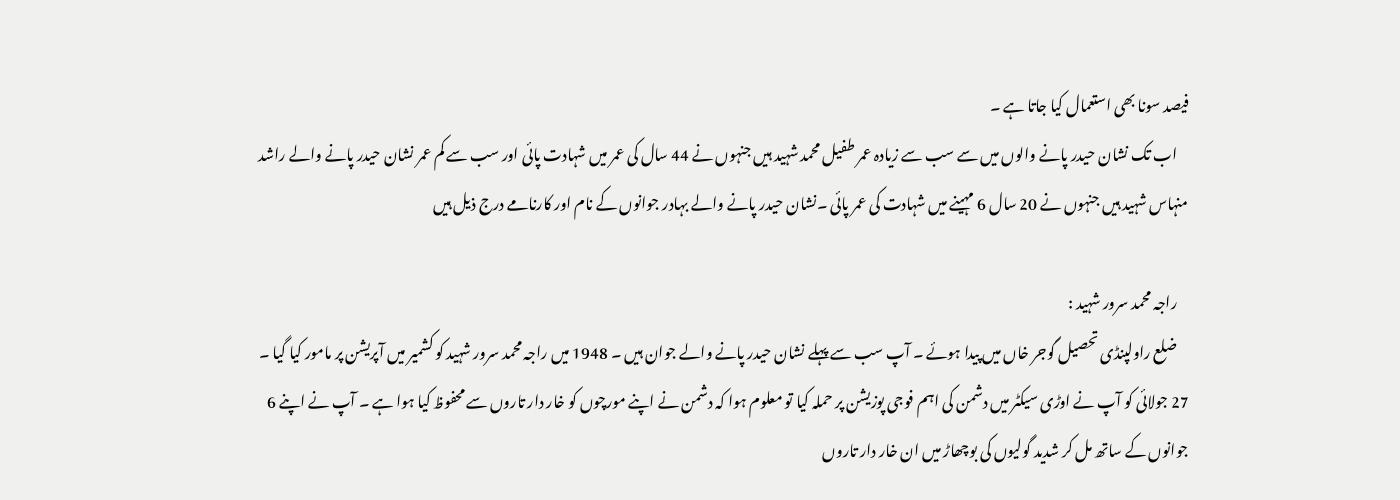فیصد سونا بھی استعمال کیا جاتا ہے ۔
    اب تک نشان حیدر پانے والوں میں سے سب سے زیادہ عمر طفیل محمد شہید ہیں جنہوں نے 44 سال کی عمر میں شہادت پائی اور سب سے کم عمر نشان حیدر پانے والے راشد منہاس شہید ہیں جنہوں نے 20 سال 6 مہینے میں شہادت کی عمر پائی ۔نشان حیدر پانے والے بہادر جوانوں کے نام اور کارنامے درج ذیل ہیں

    راجہ محمد سرور شہید :
    ضلع راولپنڈی تحصیل گوجر خاں میں پیدا ہوئے ۔ آپ سب سے پہلے نشان حیدر پانے والے جوان ہیں ۔ 1948 میں راجہ محمد سرور شہید کو کشمیر میں آپریشن پر مامور کیا گیا ۔ 27 جولائی کو آپ نے اوڑی سیکٹر میں دشمن کی اہم فوجی پوزیشن پر حملہ کیا تو معلوم ہوا کہ دشمن نے اپنے مورچوں کو خار دار تاروں سے محفوظ کیا ہوا ہے ۔ آپ نے اپنے 6 جوانوں کے ساتھ مل کر شدید گولیوں کی بوچھاڑ میں ان خار دار تاروں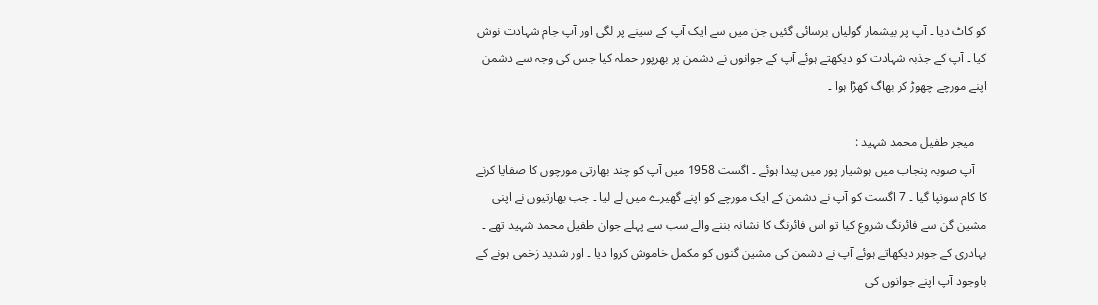کو کاٹ دیا ۔ آپ پر بیشمار گولیاں برسائی گئیں جن میں سے ایک آپ کے سینے پر لگی اور آپ جام شہادت نوش کیا ۔ آپ کے جذبہ شہادت کو دیکھتے ہوئے آپ کے جوانوں نے دشمن پر بھرپور حملہ کیا جس کی وجہ سے دشمن اپنے مورچے چھوڑ کر بھاگ کھڑا ہوا ۔

    میجر طفیل محمد شہید :
    آپ صوبہ پنجاب میں ہوشیار پور میں پیدا ہوئے ۔ اگست 1958 میں آپ کو چند بھارتی مورچوں کا صفایا کرنے کا کام سونپا گیا ۔ 7 اگست کو آپ نے دشمن کے ایک مورچے کو اپنے گھیرے میں لے لیا ۔ جب بھارتیوں نے اپنی مشین گن سے فائرنگ شروع کیا تو اس فائرنگ کا نشانہ بننے والے سب سے پہلے جوان طفیل محمد شہید تھے ۔ بہادری کے جوہر دیکھاتے ہوئے آپ نے دشمن کی مشین گنوں کو مکمل خاموش کروا دیا ۔ اور شدید زخمی ہونے کے باوجود آپ اپنے جوانوں کی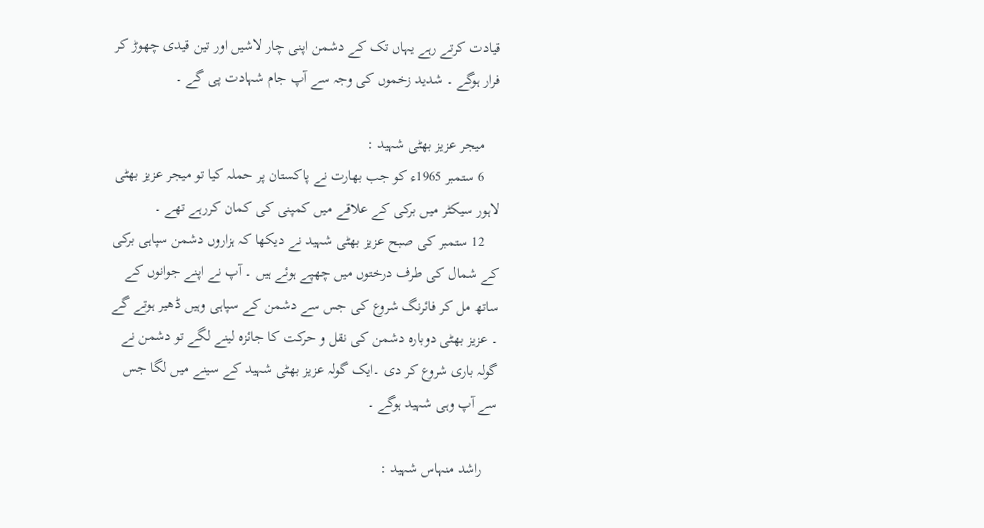قیادت کرتے رہے یہاں تک کے دشمن اپنی چار لاشیں اور تین قیدی چھوڑ کر فرار ہوگے ۔ شدید زخموں کی وجہ سے آپ جام شہادت پی گے ۔

    میجر عزیز بھٹی شہید :
    6 ستمبر 1965ء کو جب بھارت نے پاکستان پر حملہ کیا تو میجر عزیز بھٹی لاہور سیکٹر میں برکی کے علاقے میں کمپنی کی کمان کررہے تھے ۔
    12 ستمبر کی صبح عزیز بھٹی شہید نے دیکھا کہ ہزاروں دشمن سپاہی برکی کے شمال کی طرف درختوں میں چھپے ہوئے ہیں ۔ آپ نے اپنے جوانوں کے ساتھ مل کر فائرنگ شروع کی جس سے دشمن کے سپاہی وہیں ڈھیر ہوتے گے ۔ عزیز بھٹی دوبارہ دشمن کی نقل و حرکت کا جائزہ لینے لگے تو دشمن نے گولہ باری شروع کر دی ۔ایک گولہ عزیز بھٹی شہید کے سینے میں لگا جس سے آپ وہی شہید ہوگے ۔

    راشد منہاس شہید :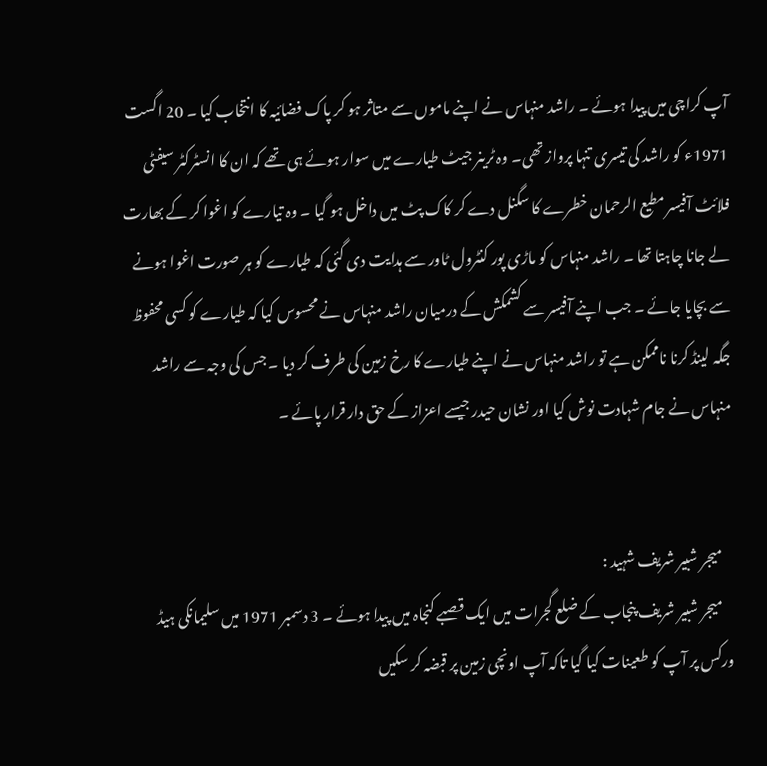آپ کراچی میں پیدا ہوئے ۔ راشد منہاس نے اپنے ماموں سے متاثر ہو کر پاک فضائیہ کا انتخاب کیا ۔ 20 اگست 1971ء کو راشد کی تیسری تنہا پرواز تھی۔ وہ ٹرینر جیٹ طیارے میں سوار ہوئے ہی تھے کہ ان کا انسٹرکٹر سیفٹی فلائٹ آفیسر مطیع الرحمان خطرے کا سگنل دے کر کاک پٹ میں داخل ہو گیا ۔ وہ تیارے کو اغوا کر کے بھارت لے جانا چاہتا تھا ۔ راشد منہاس کو ماڑی پور کنٹرول ٹاور سے ہدایت دی گئی کہ طیارے کو ہر صورت اغوا ہونے سے بچایا جائے ۔ جب اپنے آفیسر سے کشمکش کے درمیان راشد منہاس نے محسوس کیا کہ طیارے کو کسی محفوظ جگہ لینڈ کرنا ناممکن ہے تو راشد منہاس نے اپنے طیارے کا رخ زمین کی طرف کر دیا ۔ جس کی وجہ سے راشد منہاس نے جام شہادت نوش کیا اور نشان حیدر جیسے اعزاز کے حق دار قرار پائے ۔


    میجر شبیر شریف شہید :
    میجر شبیر شریف پنجاب کے ضلع گجرات میں ایک قصبے کنجاہ میں پیدا ہوئے ۔ 3 دسمبر 1971 میں سلیمانکی ہیڈ ورکس پر آپ کو طعینات کیا گیا تاکہ آپ اونچی زمین پر قبضہ کر سکیں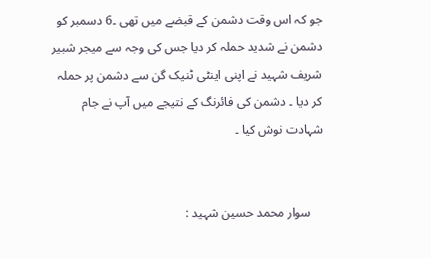جو کہ اس وقت دشمن کے قبضے میں تھی ۔6 دسمبر کو دشمن نے شدید حملہ کر دیا جس کی وجہ سے میجر شبیر شریف شہید نے اپنی اینٹی ٹنیک گن سے دشمن پر حملہ کر دیا ۔ دشمن کی فائرنگ کے نتیجے میں آپ نے جام شہادت نوش کیا ۔


    سوار محمد حسین شہید :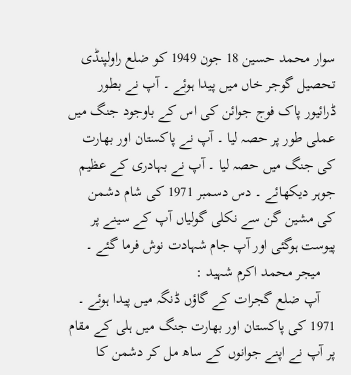سوار محمد حسین 18 جون 1949 کو ضلع راولپنڈی تحصیل گوجر خاں میں پیدا ہوئے ۔ آپ نے بطور ڈرائیور پاک فوج جوائن کی اس کے باوجود جنگ میں عملی طور پر حصہ لیا ۔ آپ نے پاکستان اور بھارت کی جنگ میں حصہ لیا ۔ آپ نے بہادری کے عظیم جوہر دیکھائے ۔ دس دسمبر 1971 کی شام دشمن کی مشین گن سے نکلی گولیاں آپ کے سینے پر پیوست ہوگئی اور آپ جام شہادت نوش فرما گئے ۔
    میجر محمد اکرم شہید :
    آپ ضلع گجرات کے گاؤں ڈنگہ میں پیدا ہوئے ۔ 1971 کی پاکستان اور بھارت جنگ میں ہلی کے مقام پر آپ نے اپنے جوانوں کے ساھ مل کر دشمن کا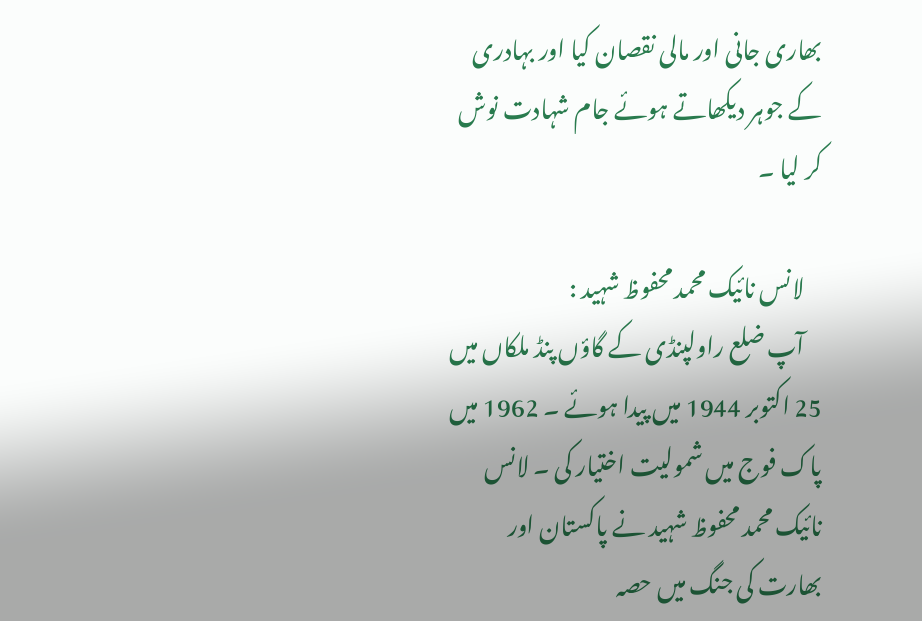بھاری جانی اور مالی نقصان کیا اور بہادری کے جوہر دیکھاتے ہوئے جام شہادت نوش کر لیا ۔

    لانس نائیک محمد محفوظ شہید :
    آپ ضلع راولپنڈی کے گاؤں پنڈ ملکاں میں 25 اکتوبر 1944 میں پیدا ہوئے ۔ 1962 میں پاک فوج میں شمولیت اختیار کی ۔ لانس نائیک محمد محفوظ شہید نے پاکستان اور بھارت کی جنگ میں حصہ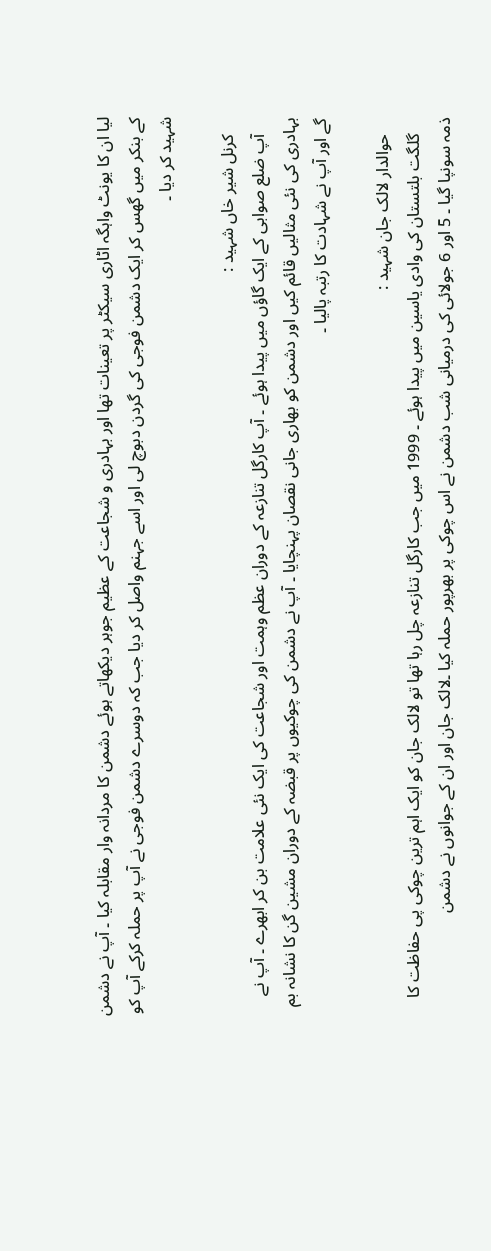لیا ان کا یونٹ واہگہ اٹاری سیکٹر پر تعینات تھا اور بہادری و شجاعت کے عظیم جوہر دیکھاتے ہوئے دشمن کا مردانہ وار مقابلہ کیا ۔ آپ نے دشمن کے بنکر میں گھس کر ایک دشمن فوجی کی گردن دبوچ لی اور اسے جہنم واصل کر دیا جب کہ دوسرے دشمن فوجی نے آپ پر حملہ کرکے آپ کو شہید کر دیا ۔

    کرنل شیر خاں شہید :
    آپ ضلع صوابی کے ایک گاؤں میں پیدا ہوئے ۔ آپ کارگل تنازعہ کے دوران عظم وہمت اور شجاعت کی ایک نئی علامت بن کر ابھرے ۔ آپ نے بہادری کی نئی مثالیں قائم کیں اور دشمن کو بھاری جانی نقصان پہنچایا ۔ آپ نے دشمن کی چوکیوں پر قبضہ کے دوران مشین گن کا نشانہ بم گے اور آپ نے شہادت کا رتبہ پالیا ۔

    حوالدار لالک جان شہید :
    گلگت بلتستان کی وادی یاسین میں پیدا ہوئے ۔ 1999 میں جب کارگل تنازعہ چل رہا تھا تو لالک جان کو ایک اہم ترین چوکی پی حفاظت کا ذمہ سونپا گیا ۔ 5 اور 6 جولائی کی درمیانی شب دشمن نے اس چوکی پر بھرپور حملہ کیا ۔لالک جان اور ان کے جوانوں نے دشمن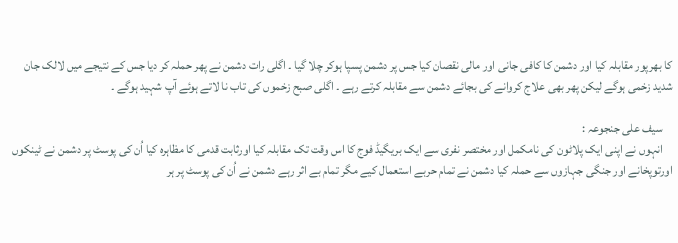کا بھرپور مقابلہ کیا اور دشمن کا کافی جانی اور مالی نقصان کیا جس پر دشمن پسپا ہوکر چلا گیا ۔ اگلی رات دشمن نے پھر حملہ کر دیا جس کے نتیجے میں لالک جان شدید زخمی ہوگے لیکن پھر بھی علاج کروانے کی بجائے دشمن سے مقابلہ کرتے رہے ۔ اگلی صبح زخموں کی تاب نا لاتے ہوئے آپ شہید ہوگے ۔

    سیف علی جنجوعہ :
    انہوں نے اپنی ایک پلاٹون کی نامکمل اور مختصر نفری سے ایک بریگیڈ فوج کا اس وقت تک مقابلہ کیا اورثابت قدمی کا مظاہرہ کیا اُن کی پوسٹ پر دشمن نے ٹینکوں اورتوپخانے اور جنگی جہازوں سے حملہ کیا دشمن نے تمام حربے استعمال کیے مگر تمام بے اثر رہے دشمن نے اُن کی پوسٹ پر ہر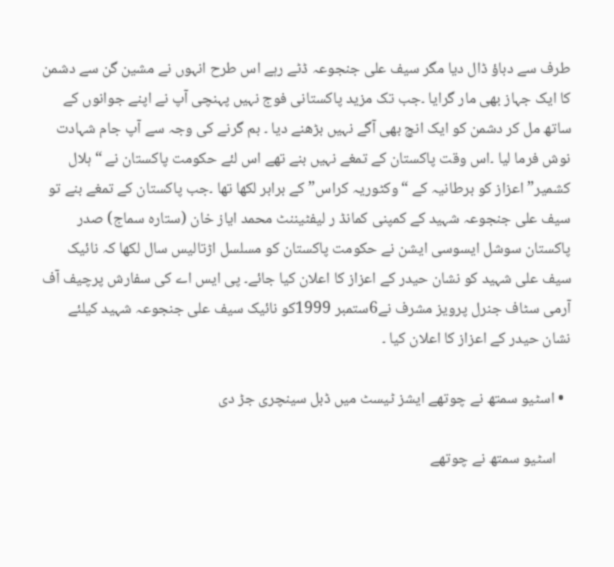طرف سے دباؤ ڈال دیا مگر سیف علی جنجوعہ ڈٹے رہے اس طرح انہوں نے مشین گن سے دشمن کا ایک جہاز بھی مار گرایا ۔جب تک مزید پاکستانی فوج نہیں پہنچی آپ نے اپنے جوانوں کے ساتھ مل کر دشمن کو ایک انچ بھی آگے نہیں بڑھنے دیا ۔ بم گرنے کی وجہ سے آپ جام شہادت نوش فرما لیا ۔اس وقت پاکستان کے تمغے نہیں بنے تھے اس لئے حکومت پاکستان نے “ہلال کشمیر” اعزاز کو برطانیہ کے “وکٹوریہ کراس” کے برابر لکھا تھا ۔جب پاکستان کے تمغے بنے تو سیف علی جنجوعہ شہید کے کمپنی کمانڈ ر لیفٹیننٹ محمد ایاز خان (ستارہ سماج) صدر پاکستان سوشل ایسوسی ایشن نے حکومت پاکستان کو مسلسل اڑتالیس سال لکھا کہ نائیک سیف علی شہید کو نشان حیدر کے اعزاز کا اعلان کیا جائے۔ پی ایس اے کی سفارش پرچیف آف آرمی سٹاف جنرل پرویز مشرف نے6ستمبر 1999کو نائیک سیف علی جنجوعہ شہید کیلئے نشان حیدر کے اعزاز کا اعلان کیا ۔

  • اسٹیو سمتھ نے چوتھے ایشز ٹیسٹ میں ڈبل سینچری جڑ دی

    اسٹیو سمتھ نے چوتھے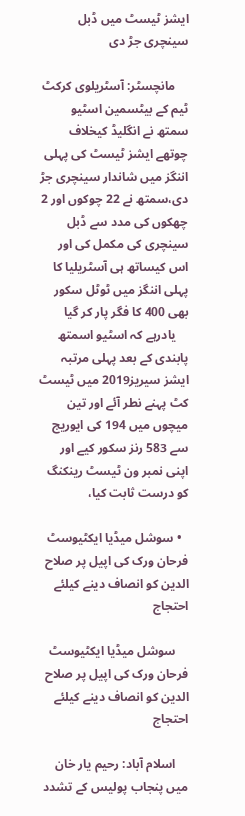ایشز ٹیسٹ میں ڈبل سینچری جڑ دی

    مانچسٹر: آسٹریلوی کرکٹ ٹیم کے بیٹسمین اسٹیو سمتھ نے انگلیڈ کیخلاف چوتھے ایشز ٹیسٹ کی پہلی اننگز میں شاندار سینچری جڑ دی،سمتھ نے 22 چوکوں اور 2 چھکوں کی مدد سے ڈبل سینچری کی مکمل کی اور اس کیساتھ ہی آسٹریلیا کا پہلی اننگز میں ٹوٹل سکور بھی 400 کا فگر پار کر گیا
    یادرہے کہ اسٹیو اسمتھ پابندی کے بعد پہلی مرتبہ ایشز سیریز2019 میں ٹیسٹ کٹ پہنے نطر آئے اور تین میچوں میں 194 کی ایوریج سے 583 رنز سکور کیے اور اپنی نمبر ون ٹیسٹ رینکنگ کو درست ثابت کیا،

  • سوشل میڈیا ایکٹیوسٹ فرحان ورک کی اپیل پر صلاح الدین کو انصاف دینے کیلئے احتجاج

    سوشل میڈیا ایکٹیوسٹ فرحان ورک کی اپیل پر صلاح الدین کو انصاف دینے کیلئے احتجاج

    اسلام آباد: رحیم یار خان میں پنجاب پولیس کے تشدد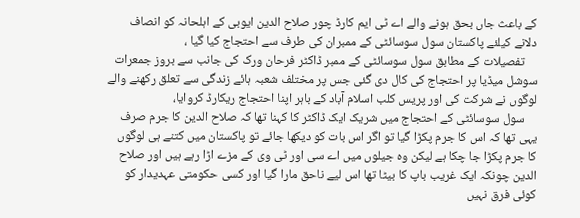کے باعث جاں بحق ہونے والے اے ٹی ایم کارڈ چور صلاح الدین ایوبی کے اہلحانہ کو انصاف دلانے کیلئے پاکستان سول سوسائٹی کے ممبران کی طرف سے احتجاج کیا گیا ،
    تفصیلات کے مطابق سول سوسائٹی کے ممبر ڈاکٹر فرحان ورک کی جانب سے بروز جمعرات سوشل میڈیا پر احتجاج کی کال دی گئی جس پر مختلف شعبہ ہائے زندگی سے تعلق رکھنے والے لوگوں نے شرکت کی اور پریس کلب اسلام آباد کے باہر اپنا احتجاج ریکارڈ کروایا،
    سول سوسائٹی کے احتجاج میں شریک ایک ڈاکٹر کا کہنا تھا کہ صلاح الدین کا جرم صرف یہی تھا کہ اس کا جرم پکڑا گیا تو اگر اس بات کو دیکھا جائے تو پاکستان میں کتنے ہی لوگوں کا جرم پکڑا جا چکا ہے لیکن وہ جیلوں میں اے سی اور ٹی وی کے مزے اڑا رہے ہیں اور صلاح الدین چونکہ ایک غریب باپ کا بیٹا تھا اس لیے ناحق مارا گیا اور کسی حکومتی عہدیدار کو کوئی فرق نہیں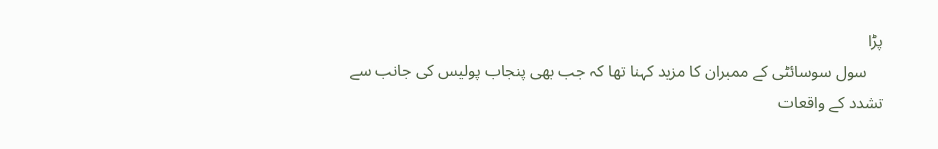پڑا
    سول سوسائٹی کے ممبران کا مزید کہنا تھا کہ جب بھی پنجاب پولیس کی جانب سے تشدد کے واقعات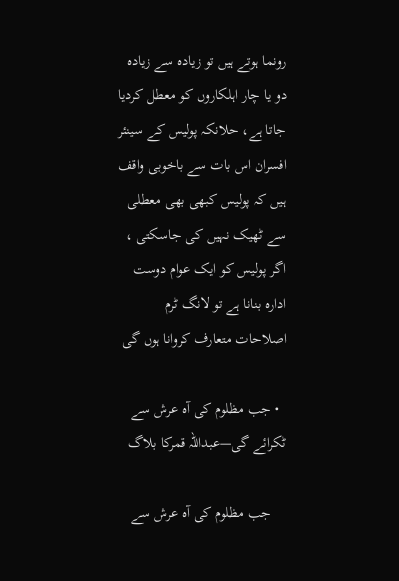رونما ہوتے ہیں تو زیادہ سے زیادہ دو یا چار اہلکاروں کو معطل کردیا جاتا ہے، حلانکہ پولیس کے سینئر افسران اس بات سے باخوبی واقف ہیں کہ پولیس کبھی بھی معطلی سے ٹھیک نہیں کی جاسکتی ، اگر پولیس کو ایک عوام دوست ادارہ بنانا ہے تو لانگ ٹرم اصلاحات متعارف کروانا ہوں گی

  • جب مظلوم کی آہ عرش سے ٹکرائے گی—عبداللہ قمرکا بلاگ

    جب مظلوم کی آہ عرش سے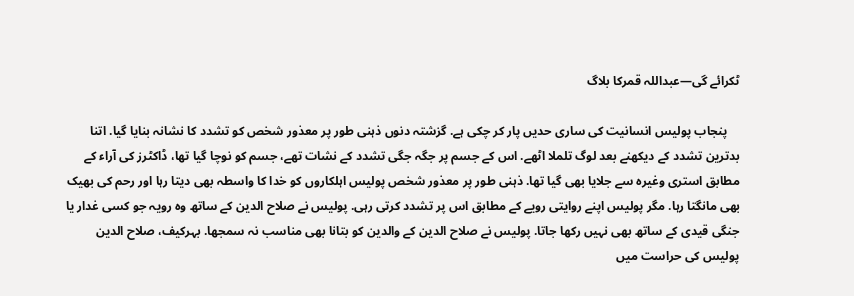ٹکرائے گی—عبداللہ قمرکا بلاگ

    پنجاب پولیس انسانیت کی ساری حدیں پار کر چکی ہے. گزشتہ دنوں ذہنی طور پر معذور شخص کو تشدد کا نشانہ بنایا گیا. اتنا بدترین تشدد کے دیکھنے بعد لوگ تلملا اٹھے. اس کے جسم پر جگہ جگی تشدد کے نشات تھے، جسم کو نوچا گیا تھا، ڈاکٹرز کی آراء کے مطابق استری وغیرہ سے جلایا بھی گیا تھا. ذہنی طور پر معذور شخص پولیس اہلکاروں کو خدا کا واسطہ بھی دیتا رہا اور رحم کی بھیک بھی مانگتا رہا. مگر پولیس اپنے روایتی رویے کے مطابق اس پر تشدد کرتی رہی. پولیس نے صلاح الدین کے ساتھ وہ رویہ جو کسی غدار یا جنگی قیدی کے ساتھ بھی نہیں رکھا جاتا. پولیس نے صلاح الدین کے والدین کو بتانا بھی مناسب نہ سمجھا. بہرکیف، صلاح الدین پولیس کی حراست میں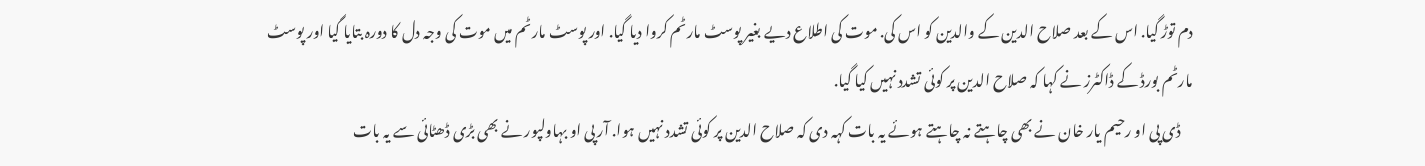دم توڑ گیا. اس کے بعد صلاح الدین کے والدین کو اس کی. موت کی اطلاع دیے بغیر پوسٹ مارٹم کروا دیا گیا. اور پوسٹ مارٹم میں موت کی وجہ دل کا دورہ بتایا گیا اور پوسٹ مارٹم بورڈ کے ڈاکٹرز نے کہا کہ صلاح الدین پر کوئی تشدد نہیں کیا گیا.
    ڈی پی او رحیم یار خان نے بھی چاہتے نہ چاہتے ہوئے یہ بات کہہ دی کہ صلاح الدین پر کوئی تشدد نہیں ہوا. آر پی او بہاولپور نے بھی بڑی ڈھٹائی سے یہ بات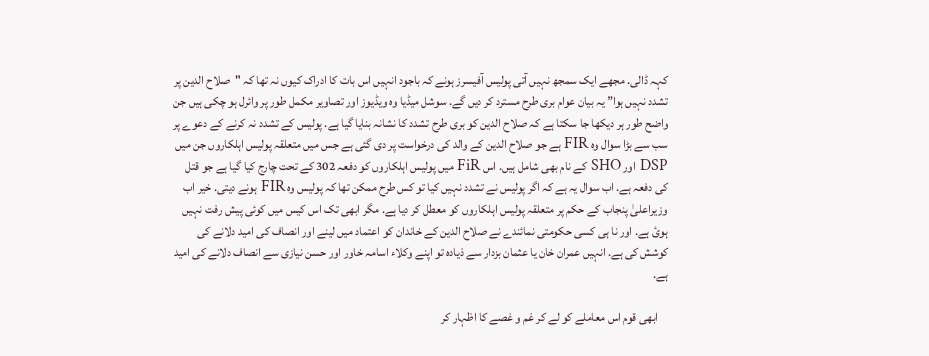کہہ ڈالی. مجھے ایک سمجھ نہیں آتی پولیس آفیسرز ہونے کہ باجود انہیں اس بات کا ادراک کیوں نہ تھا کہ "صلاح الدین پر تشدد نہیں ہوا” یہ بیان عوام بری طرح مسترد کر دیں گے. سوشل میڈیا وہ ویڈیوز اور تصاویر مکمل طور پر وائرل ہو چکی ہیں جن واضح طور ہر دیکھا جا سکتا ہے کہ صلاح الدین کو بری طرح تشدد کا نشانہ بنایا گیا ہے. پولیس کے تشدد نہ کرنے کے دعوے پر سب سے بڑا سوال وہ FIR ہے جو صلاح الدین کے والد کی درخواست پر دی گئی ہے جس میں متعلقہ پولیس اہلکاروں جن میں DSP اور SHO کے نام بھی شامل ہیں. اس FiR میں پولیس اہلکاروں کو دفعہ 302 کے تحت چارج کیا گیا ہے جو قتل کی دفعہ ہے. اب سوال یہ ہے کہ اگر پولیس نے تشدد نہیں کیا تو کس طرح ممکن تھا کہ پولیس وہ FIR ہونے دیتی. خیر اب وزیراعلیٰ پنجاب کے حکم پر متعلقہ پولیس اہلکاروں کو معطل کر دیا ہے. مگر ابھی تک اس کیس میں کوئی پیش رفت نہیں ہوئ ہے. اور نا ہی کسی حکومتی نمائندے نے صلاح الدین کے خاندان کو اعتماد میں لینے اور انصاف کی امید دلانے کی کوشش کی ہے. انہیں عمران خان یا عثمان بزدار سے ذیادہ تو اپنے وکلاء اسامہ خاور اور حسن نیازی سے انصاف دلانے کی امید ہے.

    ابھی قوم اس معاملے کو لے کر غم و غصے کا اظہار کر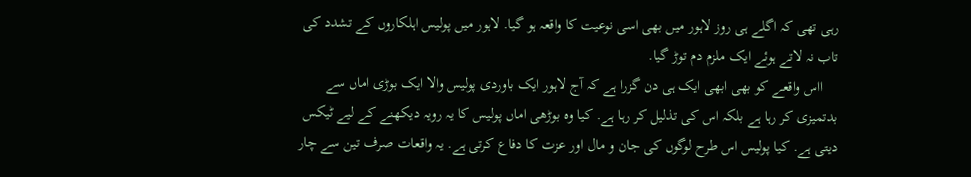رہی تھی کہ اگلے ہی روز لاہور میں بھی اسی نوعیت کا واقعہ ہو گیا. لاہور میں پولیس اہلکاروں کے تشدد کی تاب نہ لاتے ہوئے ایک ملزم دم توڑ گیا.
    ااس واقعے کو بھی ابھی ایک ہی دن گزرا ہے کہ آج لاہور ایک باوردی پولیس والا ایک بوڑی اماں سے بدتمیزی کر رہا ہے بلکہ اس کی تذلیل کر رہا ہے. کیا وہ بوڑھی اماں پولیس کا یہ رویہ دیکھنے کے لیے ٹیکس دیتی ہے. کیا پولیس اس طرح لوگوں کی جان و مال اور عزت کا دفاع کرتی ہے. یہ واقعات صرف تین سے چار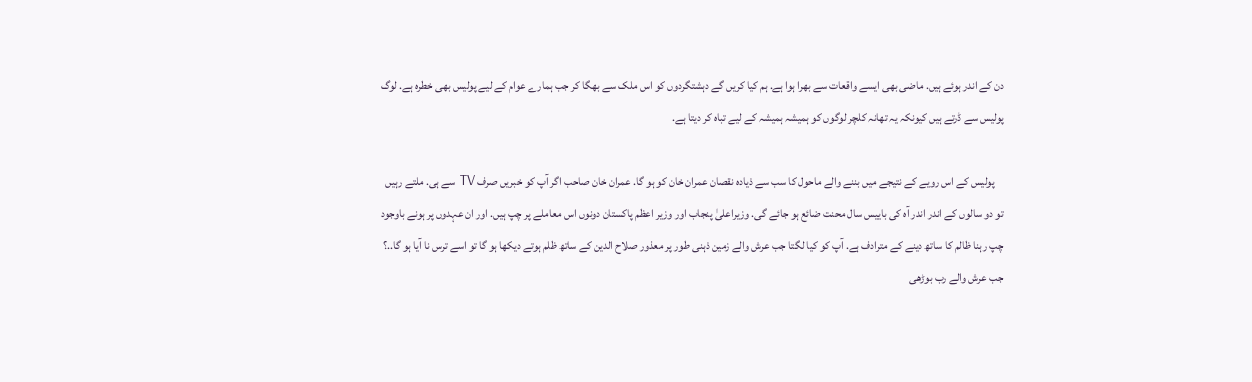دن کے اندر ہوئے ہیں. ماضی بھی ایسے واقعات سے بھرا ہوا ہے. ہم کیا کریں گے دہشتگردوں کو اس ملک سے بھگا کر جب ہمارے عوام کے لیے پولیس بھی خطرہ ہے. لوگ پولیس سے ڈرتے ہیں کیونکہ یہ تھانہ کلچر لوگوں کو ہمیشہ ہمیشہ کے لیے تباہ کر دیتا ہے.

    پولیس کے اس رویے کے نتیجے میں بننے والے ماحول کا سب سے ذیادہ نقصان عمران خان کو ہو گا. عمران خان صاحب اگر آپ کو خبریں صرف TV سے ہی. ملتے رہیں تو دو سالوں کے اندر اندر آہ کی باییس سال محنت ضائع ہو جائے گی. وزیراعلیٰ پنجاب اور وزیر اعظم پاکستان دونوں اس معاملے پر چپ ہیں. اور ان عہدوں پر ہونے باوجود چپ رہنا ظالم کا ساتھ دینے کے مترادف ہے. آپ کو کیا لگتا جب عرش والے زمین ذہنی طور پر معذور صلاح الدین کے ساتھ ظلم ہوتے دیکھا ہو گا تو اسے ترس نا آیا ہو گا..؟ جب عرش والے رب بوڑھی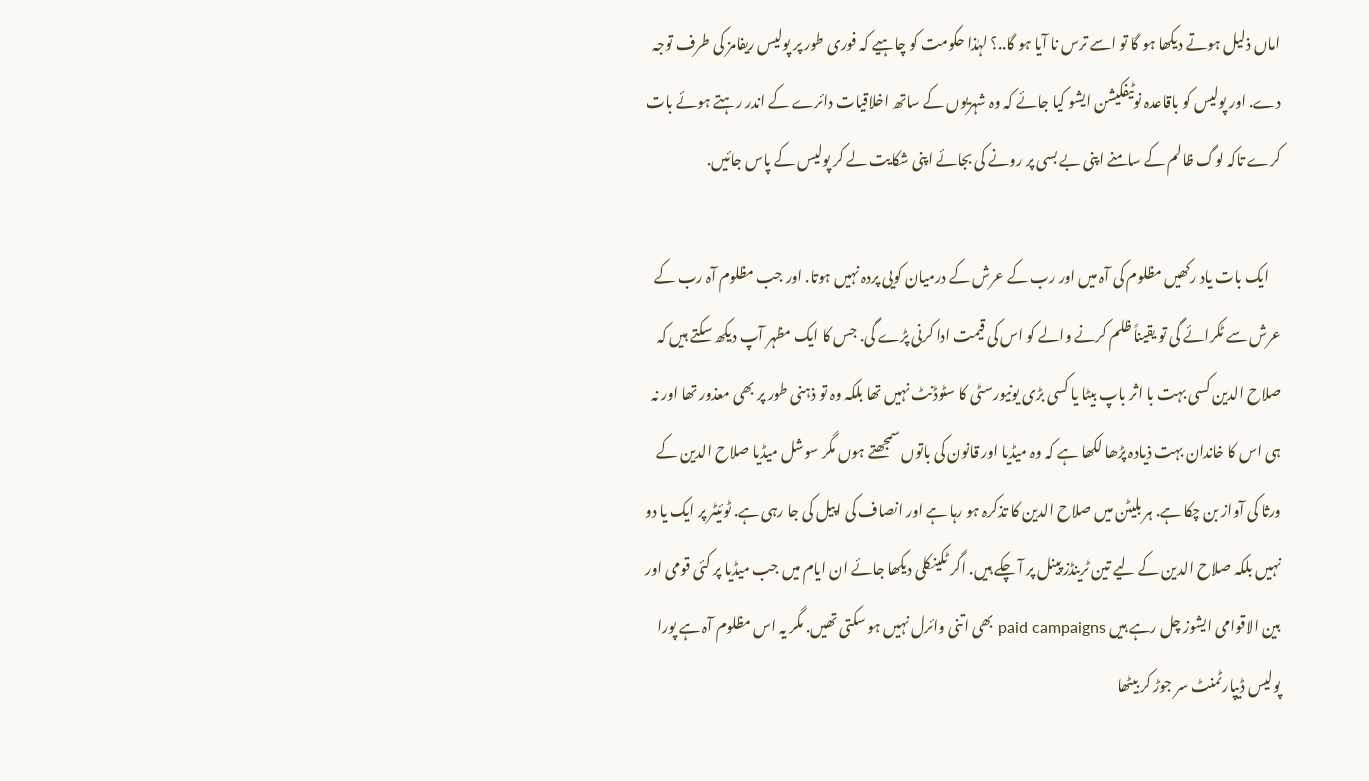اماں ذلیل ہوتے دیکھا ہو گا تو اسے ترس نا آیا ہو گا..؟ لہٰذا حکومت کو چاہیے کہ فوری طور پر پولیس ریفامز کی طرف توجہ دے. اور پولیس کو باقاعدہ نوٹیفکیشن ایشو کیا جائے کہ وہ شہریوں کے ساتھ اخلاقیات دائرے کے اندر رہتے ہوئے بات کرے تاکہ لوگ ظالم کے سامنے اپنی بے بسی پر رونے کی بجائے اپنی شکایت لے کر پولیس کے پاس جائیں.

    ایک بات یاد رکھیں مظلوم کی آہ میں اور رب کے عرش کے درمیان کویی پردہ نہیں ہوتا. اور جب مظلوم آہ رب کے عرش سے ٹکرائے گی تو یقیناً ظلم کرنے والے کو اس کی قیمت ادا کرنی پڑے گی. جس کا ایک مظہر آپ دیکھ سکتے ہیں کہ صلاح الدین کسی بہت با اثر باپ بیٹا یا کسی بڑی یونیورسٹی کا سٹوڈنٹ نہیں تھا بلکہ وہ تو ذہنی طور پر بھی معذور تھا اور نہ ہی اس کا خاندان بہت ذیادہ پڑھا لکھا ہے کہ وہ میڈیا اور قانون کی باتوں سمجھتے ہوں مگر سوشل میڈیا صلاح الدین کے ورثا کی آواز بن چکا ہے. ہر بلیٹن میں صلاح الدین کا تذکرہ ہو رہا ہے اور انصاف کی اپیل کی جا رہی ہے. ٹوئیٹر پر ایک یا دو نہیں بلکہ صلاح الدین کے لیے تین ٹرینڈز پینل پر آ چکے ہیں. اگر ٹکینکلی دیکھا جائے ان ایام میں جب میڈیا پر کئی قومی اور بین الاقوامی ایشوز چل رہے ہیں paid campaigns بھی اتنی وائرل نہیں ہو سکتی تھیں. مگر یہ اس مظلوم آہ ہے پورا پولیس ڈیپارٹمنٹ سر جوڑ کر بیٹھا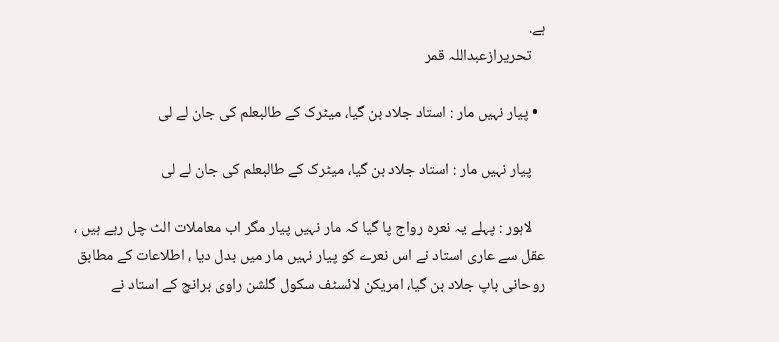ہے.
    تحریرازعبداللہ قمر

  • پیار نہیں مار : استاد جلاد بن گیا، میٹرک کے طالبعلم کی جان لے لی

    پیار نہیں مار : استاد جلاد بن گیا، میٹرک کے طالبعلم کی جان لے لی

    لاہور : پہلے یہ نعرہ رواج پا گیا کہ مار نہیں پیار مگر اب معاملات الٹ چل رہے ہیں ، عقل سے عاری استاد نے اس نعرے کو پیار نہیں مار میں بدل دیا ، اطلاعات کے مطابق روحانی باپ جلاد بن گیا، امریکن لائسٹف سکول گلشن راوی برانچ کے استاد نے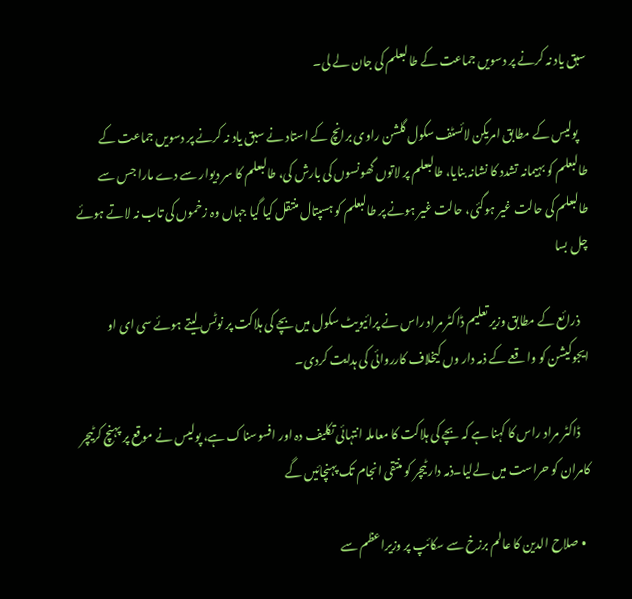سبق یاد نہ کرنے پر دسویں جماعت کے طالبعلم کی جان لے لی۔

    پولیس کے مطابق امریکن لائسٹف سکول گلشن راوی برانچ کے استاد نے سبق یاد نہ کرنے پر دسویں جماعت کے طالبعلم کو بہیمانہ تشدد کا نشانہ بنایا، طالبعلم پر لاتوں گھونسوں کی بارش کی، طالبعلم کا سر دیوار سے دے مارا جس سے طالبعلم کی حالت غیر ہوگئی، حالت غیر ہونے پر طالبعلم کو ہسپتال منتقل کیا گیا جہاں وہ زخموں کی تاب نہ لاتے ہوئے چل بسا

    ذرائع کے مطابق وزیر تعلیم ڈاکٹر مراد راس نے پرائیویٹ سکول میں بچے کی ہلاکت پر نوٹس لیتے ہوئے سی ای او ایجوکیشن کو واقعے کے ذمہ دار وں کیخلاف کارروائی کی ہدایت کردی۔

    ڈاکٹر مراد راس کا کہنا ہے کہ بچے کی ہلاکت کا معاملہ انتہائی تکلیف دہ اور افسوسناک ہے، پولیس نے موقع پر پہنچ کرٹیچر کامران کو حراست میں لےلیا۔ذمہ دار ٹیچر کو منتقی انجام تک پہنچائیں گے

  • صلاح الدین کا عالم برزخ سے سکائپ پر وزیراعظم سے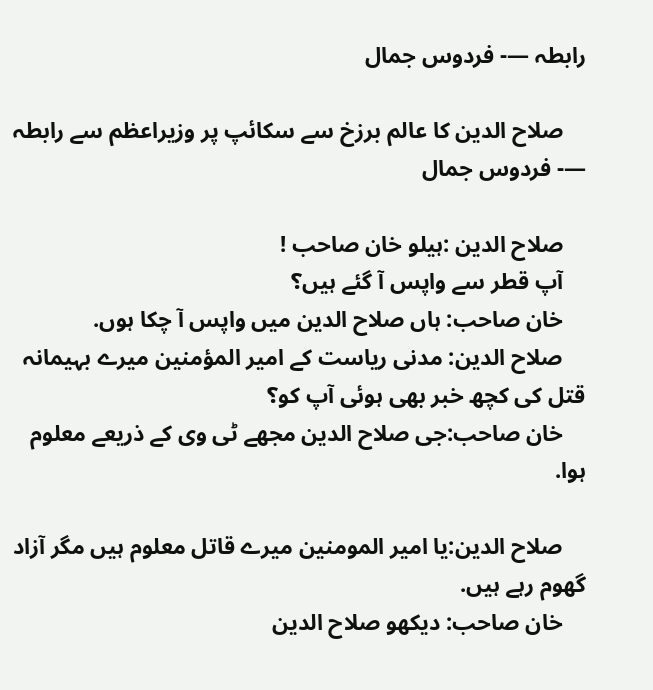رابطہ —- فردوس جمال

    صلاح الدین کا عالم برزخ سے سکائپ پر وزیراعظم سے رابطہ —- فردوس جمال

    صلاح الدین :ہیلو خان صاحب !
    آپ قطر سے واپس آ گئے ہیں؟
    خان صاحب: ہاں صلاح الدین میں واپس آ چکا ہوں.
    صلاح الدین: مدنی ریاست کے امیر المؤمنین میرے بہیمانہ قتل کی کچھ خبر بھی ہوئی آپ کو؟
    خان صاحب:جی صلاح الدین مجھے ٹی وی کے ذریعے معلوم ہوا.

    صلاح الدین:یا امیر المومنین میرے قاتل معلوم ہیں مگر آزاد گھوم رہے ہیں.
    خان صاحب: دیکھو صلاح الدین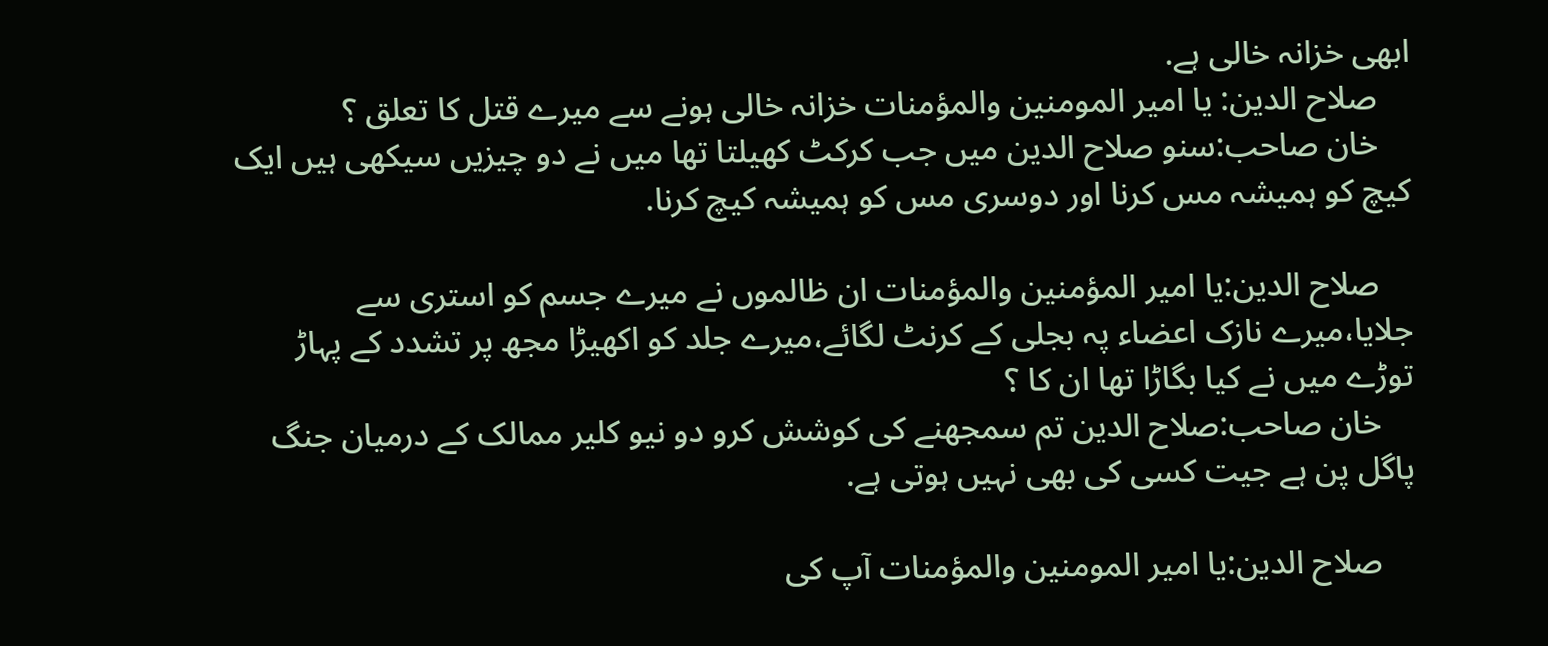ابھی خزانہ خالی ہے.
    صلاح الدین: یا امیر المومنین والمؤمنات خزانہ خالی ہونے سے میرے قتل کا تعلق ؟
    خان صاحب:سنو صلاح الدین میں جب کرکٹ کھیلتا تھا میں نے دو چیزیں سیکھی ہیں ایک کیچ کو ہمیشہ مس کرنا اور دوسری مس کو ہمیشہ کیچ کرنا.

    صلاح الدین:یا امیر المؤمنین والمؤمنات ان ظالموں نے میرے جسم کو استری سے جلایا،میرے نازک اعضاء پہ بجلی کے کرنٹ لگائے،میرے جلد کو اکھیڑا مجھ پر تشدد کے پہاڑ توڑے میں نے کیا بگاڑا تھا ان کا ؟
    خان صاحب:صلاح الدین تم سمجھنے کی کوشش کرو دو نیو کلیر ممالک کے درمیان جنگ پاگل پن ہے جیت کسی کی بھی نہیں ہوتی ہے.

    صلاح الدین:یا امیر المومنین والمؤمنات آپ کی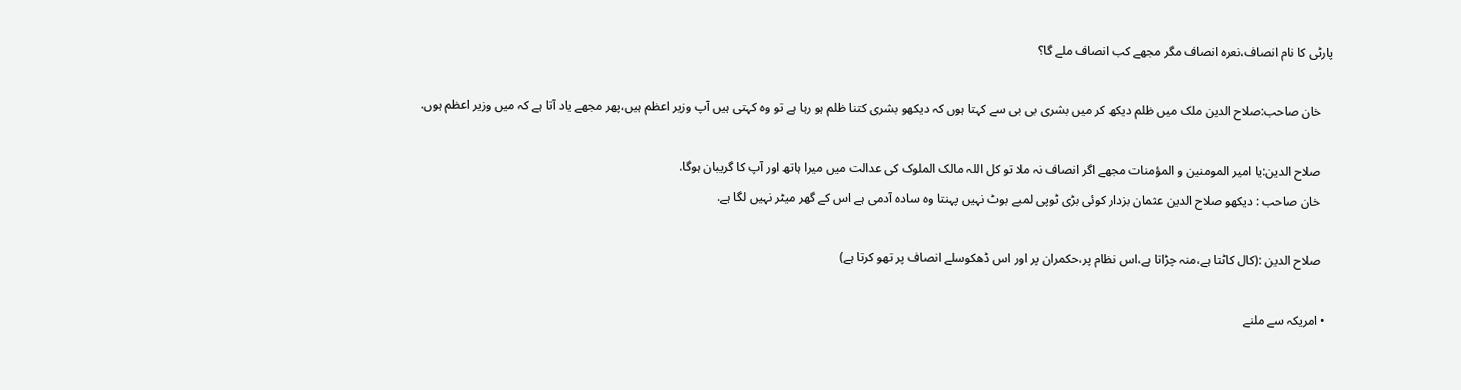پارٹی کا نام انصاف،نعرہ انصاف مگر مجھے کب انصاف ملے گا؟

    خان صاحب:صلاح الدین ملک میں ظلم دیکھ کر میں بشری بی بی سے کہتا ہوں کہ دیکھو بشری کتنا ظلم ہو رہا ہے تو وہ کہتی ہیں آپ وزیر اعظم ہیں،پھر مجھے یاد آتا ہے کہ میں وزیر اعظم ہوں.

    صلاح الدین:یا امیر المومنین و المؤمنات مجھے اگر انصاف نہ ملا تو کل اللہ مالک الملوک کی عدالت میں میرا ہاتھ اور آپ کا گریبان ہوگا.
    خان صاحب : دیکھو صلاح الدین عثمان بزدار کوئی بڑی ٹوپی لمبے بوٹ نہیں پہنتا وہ سادہ آدمی ہے اس کے گھر میٹر نہیں لگا ہے.

    صلاح الدین :(کال کاٹتا ہے،منہ چڑاتا ہے،اس نظام پر،حکمران پر اور اس ڈھکوسلے انصاف پر تھو کرتا ہے)

  • امریکہ سے ملنے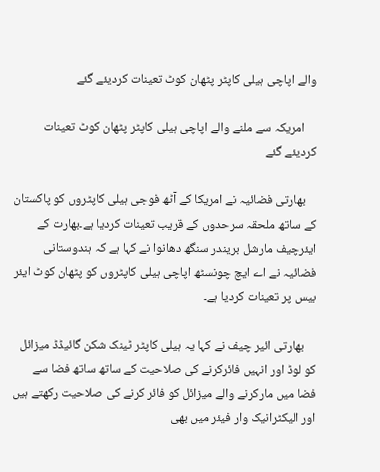والے اپاچی ہیلی کاپٹر پٹھان کوٹ تعینات کردیئے گئے

    امریکہ سے ملنے والے اپاچی ہیلی کاپٹر پٹھان کوٹ تعینات کردیئے گئے

    بھارتی فضائیہ نے امریکا کے آٹھ فوجی ہیلی کاپٹروں کو پاکستان کے ساتھ ملحقہ سرحدوں کے قریب تعینات کردیا ہے۔بھارت کے ایئرچیف مارشل بریندر سنگھ دھانوا نے کہا ہے کہ ہندوستانی فضائیہ نے اے ایچ چونسٹھ اپاچی ہیلی کاپٹروں کو پٹھان کوٹ ایئر بیس پر تعینات کردیا ہے۔

    بھارتی ائیر چیف نے کہا یہ ہیلی کاپٹر ٹینک شکن گائیڈڈ میزائل کو لوڈ اور انہیں فائرکرنے کی صلاحیت کے ساتھ ساتھ فضا سے فضا میں مارکرنے والے میزائل کو فائر کرنے کی صلاحیت رکھتے ہیں اور الیکٹرانیک وار فی‍ئر میں بھی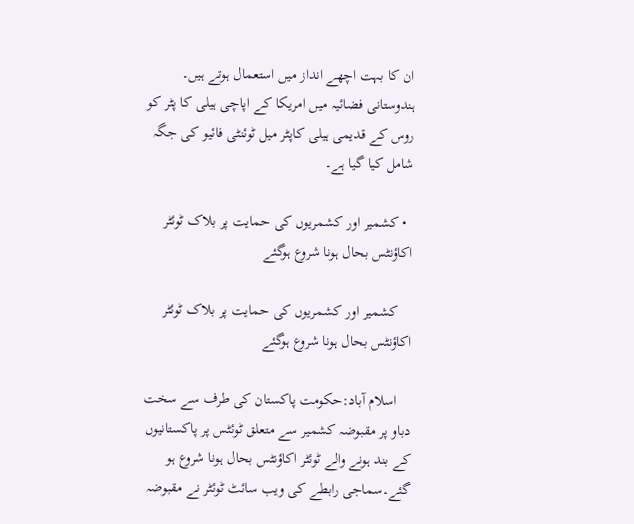ان کا بہت اچھے انداز میں استعمال ہوتے ہیں۔ ہندوستانی فضائیہ میں امریکا کے اپاچی ہیلی کا پٹر کو روس کے قدیمی ہیلی کاپٹر میل ٹوئنٹی فائیو کی جگہ شامل کیا گیا ہے۔

  • کشمیر اور کشمریوں کی حمایت پر بلاک ٹوئٹر اکاؤنٹس بحال ہونا شروع ہوگئے

    کشمیر اور کشمریوں کی حمایت پر بلاک ٹوئٹر اکاؤنٹس بحال ہونا شروع ہوگئے

    اسلام آباد:حکومت پاکستان کی طرف سے سخت دباو پر مقبوضہ کشمیر سے متعلق ٹوئٹس پر پاکستانیوں کے بند ہونے والے ٹوئٹر اکاؤنٹس بحال ہونا شروع ہو گئے۔سماجی رابطے کی ویب سائٹ ٹوئٹر نے مقبوضہ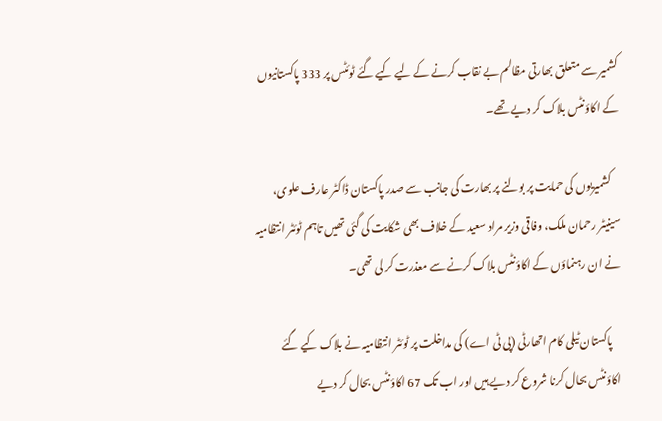کشمیر سے متعلق بھارتی مظالم بے نقاب کرنے کے لیے کیے گئے ٹوئٹس پر 333 پاکستانیوں کے اکاؤنٹس بلاک کر دیے تھے۔

    کشمیریوں کی حمایت پر بولنے پر بھارت کی جانب سے صدر پاکستان ڈاکٹر عارف علوی، سینیٹر رحمان ملک، وفاقی وزیر مراد سعید کے خلاف بھی شکایت کی گئی تھیں تاہم ٹوئٹر انتظامیہ نے ان رہنماؤں کے اکاؤنٹس بلاک کرنے سے معذرت کر لی تھی۔

    پاکستان ٹیلی کام اتھارٹی (پی ٹی اے) کی مداخلت پر ٹوئٹر انتظامیہ نے بلاک کیے گئے اکاؤنٹس بحال کرنا شروع کر دیے ہیں اور اب تک 67 اکاؤنٹس بحال کر دیے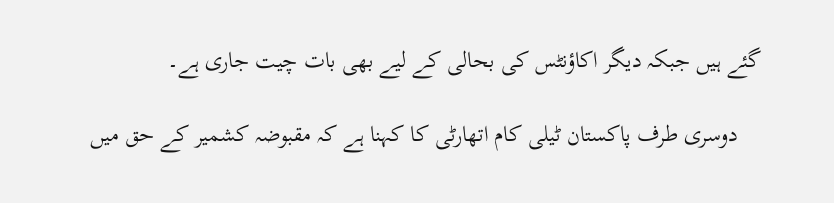گئے ہیں جبکہ دیگر اکاؤنٹس کی بحالی کے لیے بھی بات چیت جاری ہے۔

    دوسری طرف پاکستان ٹیلی کام اتھارٹی کا کہنا ہے کہ مقبوضہ کشمیر کے حق میں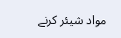مواد شیئر کرنے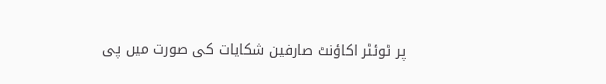پر ٹوئٹر اکاؤنٹ صارفین شکایات کی صورت میں پی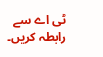ٹی اے سے رابطہ کریں۔